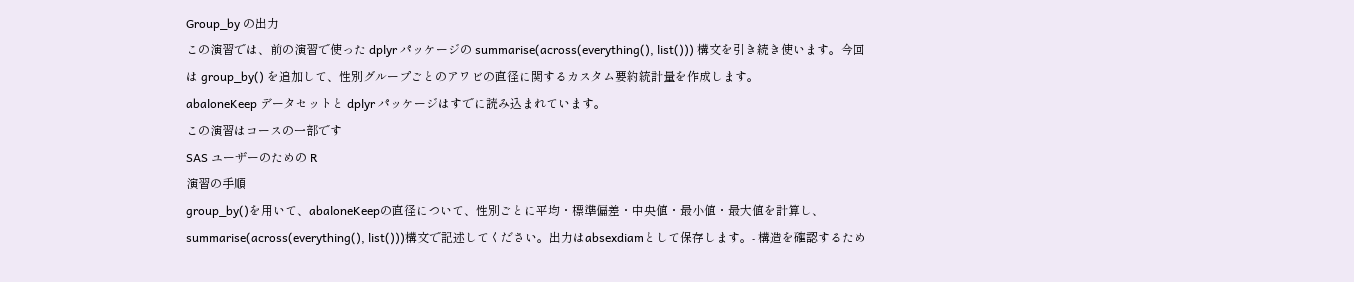Group_by の出力
この演習では、前の演習で使った dplyr パッケージの summarise(across(everything(), list())) 構文を引き続き使います。今回は group_by() を追加して、性別グループごとのアワビの直径に関するカスタム要約統計量を作成します。
abaloneKeep データセットと dplyr パッケージはすでに読み込まれています。
この演習はコースの一部です
SAS ユーザーのための R
演習の手順
group_by()を用いて、abaloneKeepの直径について、性別ごとに平均・標準偏差・中央値・最小値・最大値を計算し、summarise(across(everything(), list()))構文で記述してください。出力はabsexdiamとして保存します。- 構造を確認するため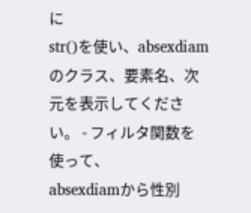に
str()を使い、absexdiamのクラス、要素名、次元を表示してください。 - フィルタ関数を使って、
absexdiamから性別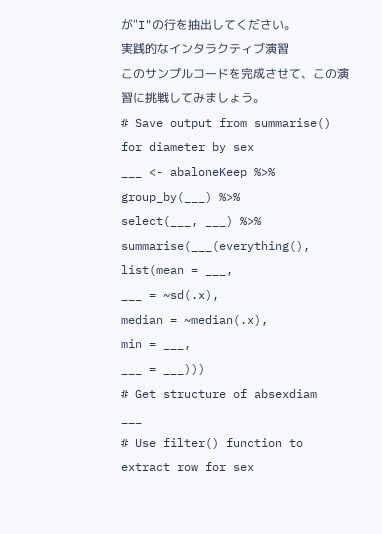が"I"の行を抽出してください。
実践的なインタラクティブ演習
このサンプルコードを完成させて、この演習に挑戦してみましょう。
# Save output from summarise() for diameter by sex
___ <- abaloneKeep %>%
group_by(___) %>%
select(___, ___) %>%
summarise(___(everything(), list(mean = ___,
___ = ~sd(.x),
median = ~median(.x),
min = ___,
___ = ___)))
# Get structure of absexdiam
___
# Use filter() function to extract row for sex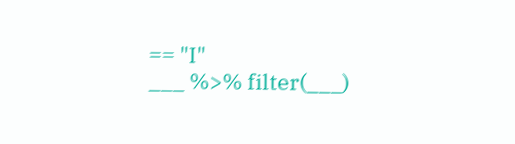== "I"
___ %>% filter(___)